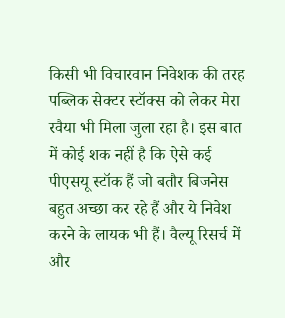किसी भी विचारवान निवेशक की तरह पब्लिक सेक्टर स्टॉक्स को लेकर मेरा रवैया भी मिला जुला रहा है। इस बात में कोई शक नहीं है कि ऐसे कई पीएसयू स्टॉक हैं जो बतौर बिजनेस बहुत अच्छा कर रहे हैं और ये निवेश करने के लायक भी हैं। वैल्यू रिसर्च में और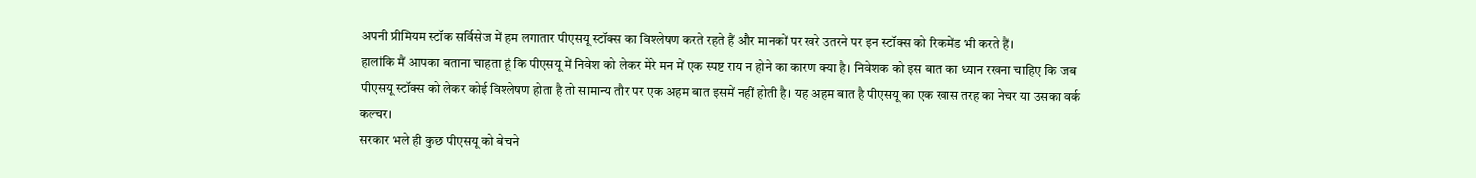अपनी प्रीमियम स्टॉक सर्विसेज में हम लगातार पीएसयू स्टॉक्स का विश्लेषण करते रहते हैं और मानकों पर खरे उतरने पर इन स्टॉक्स को रिकमेंड भी करते हैं।
हालांकि मैं आपका बताना चाहता हूं कि पीएसयू में निवेश को लेकर मेरे मन में एक स्पष्ट राय न होने का कारण क्या है। निवेशक को इस बात का ध्यान रखना चाहिए कि जब पीएसयू स्टॉक्स को लेकर कोई विश्लेषण होता है तो सामान्य तौर पर एक अहम बात इसमें नहीं होती है। यह अहम बात है पीएसयू का एक खास तरह का नेचर या उसका वर्क कल्चर।
सरकार भले ही कुछ पीएसयू को बेचने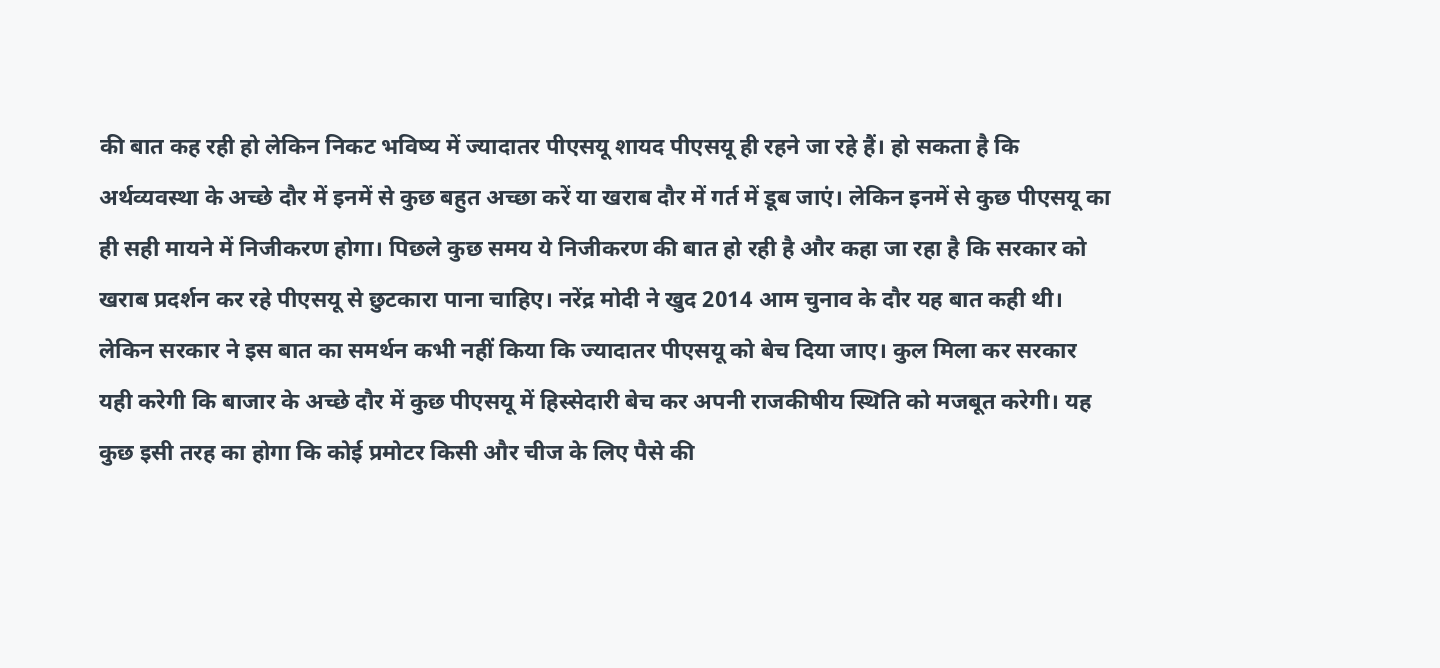की बात कह रही हो लेकिन निकट भविष्य में ज्यादातर पीएसयू शायद पीएसयू ही रहने जा रहे हैं। हो सकता है कि अर्थव्यवस्था के अच्छे दौर में इनमें से कुछ बहुत अच्छा करें या खराब दौर में गर्त में डूब जाएं। लेकिन इनमें से कुछ पीएसयू का ही सही मायने में निजीकरण होगा। पिछले कुछ समय ये निजीकरण की बात हो रही है और कहा जा रहा है कि सरकार को खराब प्रदर्शन कर रहे पीएसयू से छुटकारा पाना चाहिए। नरेंद्र मोदी ने खुद 2014 आम चुनाव के दौर यह बात कही थी। लेकिन सरकार ने इस बात का समर्थन कभी नहीं किया कि ज्यादातर पीएसयू को बेच दिया जाए। कुल मिला कर सरकार यही करेगी कि बाजार के अच्छे दौर में कुछ पीएसयू में हिस्सेदारी बेच कर अपनी राजकीषीय स्थिति को मजबूत करेगी। यह कुछ इसी तरह का होगा कि कोई प्रमोटर किसी और चीज के लिए पैसे की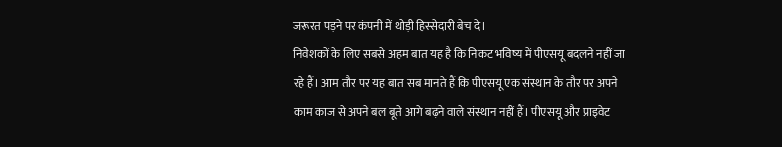जरूरत पड़ने पर कंपनी में थोड़ी हिस्सेदारी बेच दे।
निवेशकों के लिए सबसे अहम बात यह है कि निकट भविष्य में पीएसयू बदलने नहीं जा रहे हैं। आम तौर पर यह बात सब मानते हैं कि पीएसयू एक संस्थान के तौर पर अपने काम काज से अपने बल बूते आगे बढ़ने वाले संस्थान नहीं हैं। पीएसयू और प्राइवेट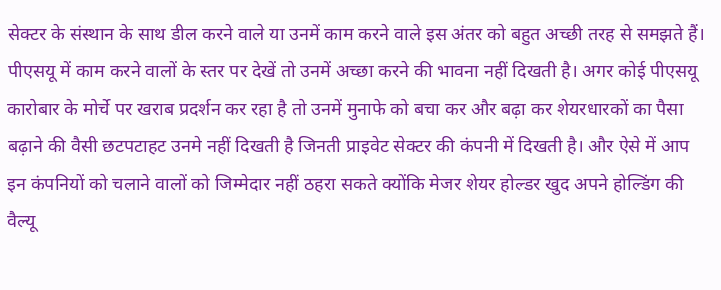सेक्टर के संस्थान के साथ डील करने वाले या उनमें काम करने वाले इस अंतर को बहुत अच्छी तरह से समझते हैं। पीएसयू में काम करने वालों के स्तर पर देखें तो उनमें अच्छा करने की भावना नहीं दिखती है। अगर कोई पीएसयू कारोबार के मोर्चे पर खराब प्रदर्शन कर रहा है तो उनमें मुनाफे को बचा कर और बढ़ा कर शेयरधारकों का पैसा बढ़ाने की वैसी छटपटाहट उनमे नहीं दिखती है जिनती प्राइवेट सेक्टर की कंपनी में दिखती है। और ऐसे में आप इन कंपनियों को चलाने वालों को जिम्मेदार नहीं ठहरा सकते क्योंकि मेजर शेयर होल्डर खुद अपने होल्डिंग की वैल्यू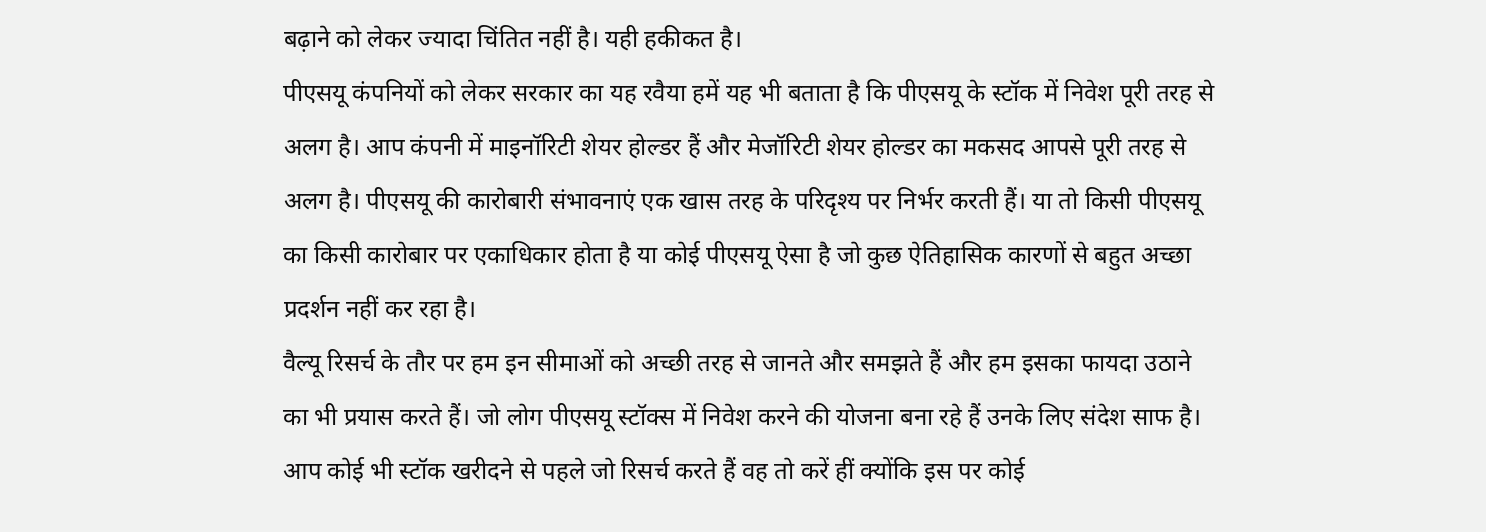बढ़ाने को लेकर ज्यादा चिंतित नहीं है। यही हकीकत है।
पीएसयू कंपनियों को लेकर सरकार का यह रवैया हमें यह भी बताता है कि पीएसयू के स्टॉक में निवेश पूरी तरह से अलग है। आप कंपनी में माइनॉरिटी शेयर होल्डर हैं और मेजॉरिटी शेयर होल्डर का मकसद आपसे पूरी तरह से अलग है। पीएसयू की कारोबारी संभावनाएं एक खास तरह के परिदृश्य पर निर्भर करती हैं। या तो किसी पीएसयू का किसी कारोबार पर एकाधिकार होता है या कोई पीएसयू ऐसा है जो कुछ ऐतिहासिक कारणों से बहुत अच्छा प्रदर्शन नहीं कर रहा है।
वैल्यू रिसर्च के तौर पर हम इन सीमाओं को अच्छी तरह से जानते और समझते हैं और हम इसका फायदा उठाने का भी प्रयास करते हैं। जो लोग पीएसयू स्टॉक्स में निवेश करने की योजना बना रहे हैं उनके लिए संदेश साफ है। आप कोई भी स्टॉक खरीदने से पहले जो रिसर्च करते हैं वह तो करें हीं क्योंकि इस पर कोई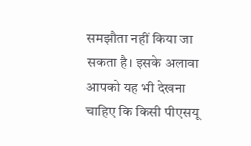समझौता नहीं किया जा सकता है। इसके अलावा आपको यह भी देखना चाहिए कि किसी पीएसयू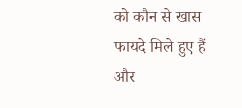को कौन से खास फायदे मिले हुए हैं और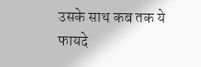उसके साथ कब तक ये फायदे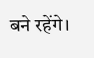बने रहेंगे।